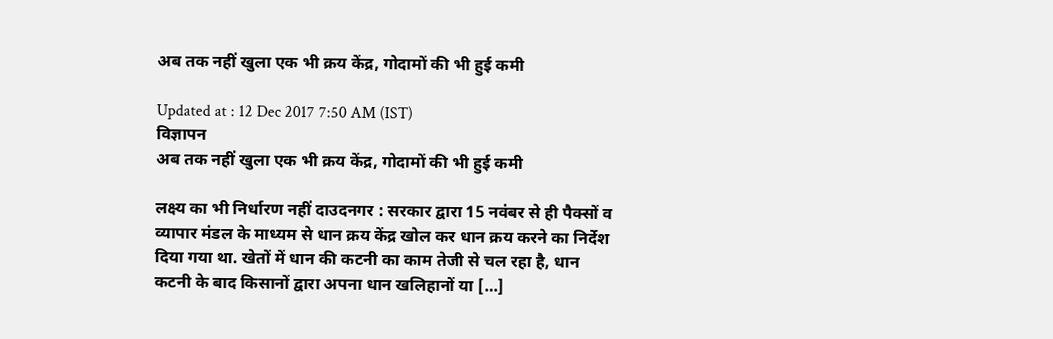अब तक नहीं खुला एक भी क्रय केंद्र, गोदामों की भी हुई कमी

Updated at : 12 Dec 2017 7:50 AM (IST)
विज्ञापन
अब तक नहीं खुला एक भी क्रय केंद्र, गोदामों की भी हुई कमी

लक्ष्य का भी निर्धारण नहीं दाउदनगर : सरकार द्वारा 15 नवंबर से ही पैक्सों व व्यापार मंडल के माध्यम से धान क्रय केंद्र खोल कर धान क्रय करने का निर्देश दिया गया था. खेतों में धान की कटनी का काम तेजी से चल रहा है, धान कटनी के बाद किसानों द्वारा अपना धान खलिहानों या […]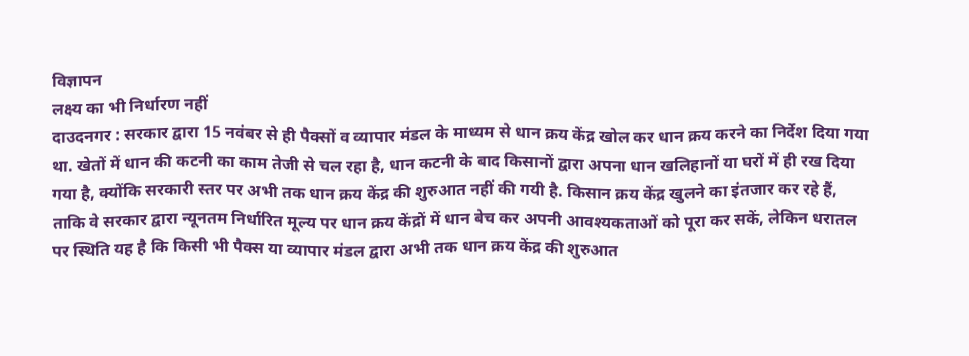विज्ञापन
लक्ष्य का भी निर्धारण नहीं
दाउदनगर : सरकार द्वारा 15 नवंबर से ही पैक्सों व व्यापार मंडल के माध्यम से धान क्रय केंद्र खोल कर धान क्रय करने का निर्देश दिया गया था. खेतों में धान की कटनी का काम तेजी से चल रहा है, धान कटनी के बाद किसानों द्वारा अपना धान खलिहानों या घरों में ही रख दिया गया है, क्योंकि सरकारी स्तर पर अभी तक धान क्रय केंद्र की शुरुआत नहीं की गयी है. किसान क्रय केंद्र खुलने का इंतजार कर रहे हैं, ताकि वे सरकार द्वारा न्यूनतम निर्धारित मूल्य पर धान क्रय केंद्रों में धान बेच कर अपनी आवश्यकताओं को पूरा कर सकें, लेकिन धरातल पर स्थिति यह है कि किसी भी पैक्स या व्यापार मंडल द्वारा अभी तक धान क्रय केंद्र की शुरुआत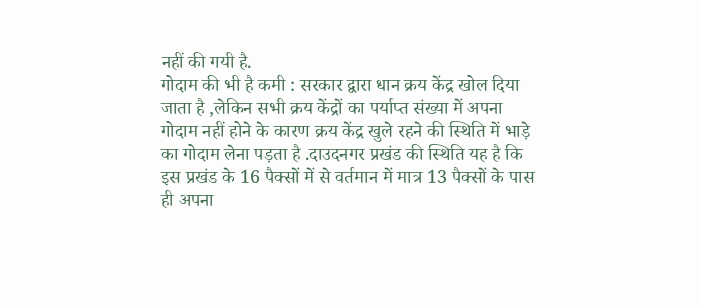नहीं की गयी है.
गोदाम की भी है कमी : सरकार द्वारा धान क्रय केंद्र खोल दिया जाता है ,लेकिन सभी क्रय केंद्रों का पर्याप्त संख्या में अपना गोदाम नहीं होने के कारण क्रय केंद्र खुले रहने की स्थिति में भाड़े का गोदाम लेना पड़ता है .दाउदनगर प्रखंड की स्थिति यह है कि इस प्रखंड के 16 पैक्सों में से वर्तमान में मात्र 13 पैक्सों के पास ही अपना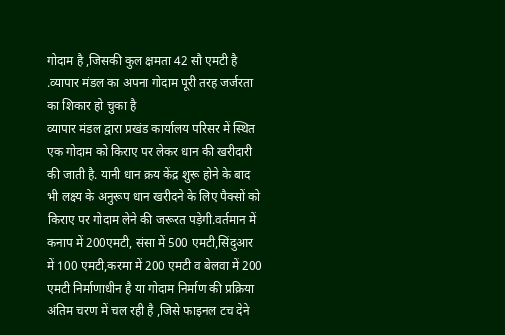गोदाम है ,जिसकी कुल क्षमता 42 सौ एमटी है .व्यापार मंडल का अपना गोदाम पूरी तरह जर्जरता का शिकार हो चुका है
व्यापार मंडल द्वारा प्रखंड कार्यालय परिसर में स्थित एक गोदाम को किराए पर लेकर धान की खरीदारी की जाती है. यानी धान क्रय केंद्र शुरू होने के बाद भी लक्ष्य के अनुरूप धान खरीदने के लिए पैक्सों को किराए पर गोदाम लेने की जरूरत पड़ेगी.वर्तमान में कनाप में 200एमटी, संसा में 500 एमटी,सिंदुआर में 100 एमटी,करमा में 200 एमटी व बेलवा में 200 एमटी निर्माणाधीन है या गोदाम निर्माण की प्रक्रिया अंतिम चरण में चल रही है ,जिसे फाइनल टच देने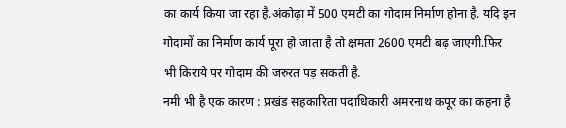का कार्य किया जा रहा है.अंकोढ़ा में 500 एमटी का गोदाम निर्माण होना है. यदि इन गोदामों का निर्माण कार्य पूरा हो जाता है तो क्षमता 2600 एमटी बढ़ जाएगी.फिर भी किराये पर गोदाम की जरुरत पड़ सकती है.
नमी भी है एक कारण : प्रखंड सहकारिता पदाधिकारी अमरनाथ कपूर का कहना है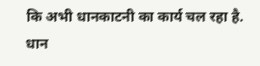कि अभी धानकाटनी का कार्य चल रहा है. धान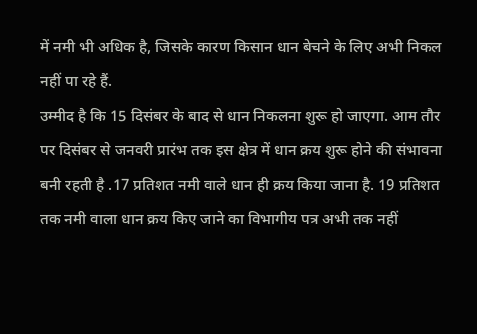में नमी भी अधिक है, जिसके कारण किसान धान बेचने के लिए अभी निकल नहीं पा रहे हैं.
उम्मीद है कि 15 दिसंबर के बाद से धान निकलना शुरू हो जाएगा. आम तौर पर दिसंबर से जनवरी प्रारंभ तक इस क्षेत्र में धान क्रय शुरू होने की संभावना बनी रहती है .17 प्रतिशत नमी वाले धान ही क्रय किया जाना है. 19 प्रतिशत तक नमी वाला धान क्रय किए जाने का विभागीय पत्र अभी तक नहीं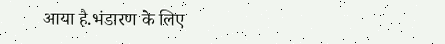आया है.भंडारण के लिए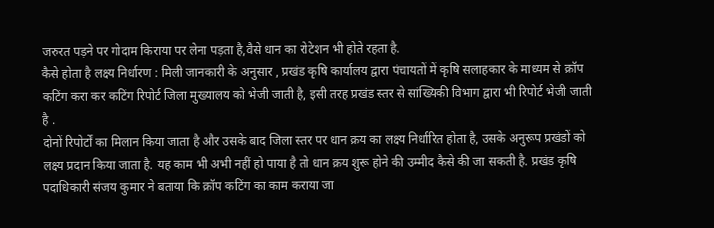जरुरत पड़ने पर गोदाम किराया पर लेना पड़ता है,वैसे धान का रोटेशन भी होते रहता है.
कैसे होता है लक्ष्य निर्धारण : मिली जानकारी के अनुसार , प्रखंड कृषि कार्यालय द्वारा पंचायतों में कृषि सलाहकार के माध्यम से क्रॉप कटिंग करा कर कटिंग रिपोर्ट जिला मुख्यालय को भेजी जाती है, इसी तरह प्रखंड स्तर से सांख्यिकी विभाग द्वारा भी रिपोर्ट भेजी जाती है .
दोनों रिपोर्टों का मिलान किया जाता है और उसके बाद जिला स्तर पर धान क्रय का लक्ष्य निर्धारित होता है, उसके अनुरूप प्रखंडों को लक्ष्य प्रदान किया जाता है. यह काम भी अभी नहीं हो पाया है तो धान क्रय शुरू होने की उम्मीद कैसे की जा सकती है. प्रखंड कृषि पदाधिकारी संजय कुमार ने बताया कि क्रॉप कटिंग का काम कराया जा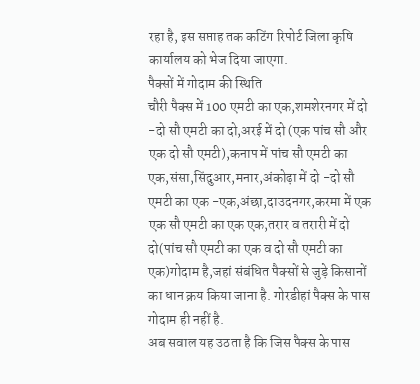रहा है, इस सप्ताह तक कटिंग रिपोर्ट जिला कृषि कार्यालय को भेज दिया जाएगा.
पैक्सों में गोदाम की स्थिति
चौरी पैक्स में 100 एमटी का एक,शमशेरनगर में दो -दो सौ एमटी का दो,अरई में दो (एक पांच सौ और एक दो सौ एमटी),कनाप में पांच सौ एमटी का एक,संसा,सिंदुआर,मनार,अंकोढ़ा में दो -दो सौ एमटी का एक -एक,अंछा,दाउदनगर,करमा में एक एक सौ एमटी का एक एक,तरार व तरारी में दो दो(पांच सौ एमटी का एक व दो सौ एमटी का एक)गोदाम है,जहां संबंधित पैक्सों से जुड़े किसानों का धान क्रय किया जाना है. गोरडीहां पैक्स के पास गोदाम ही नहीं है.
अब सवाल यह उठता है कि जिस पैक्स के पास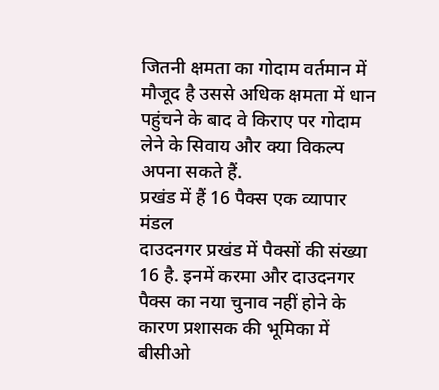जितनी क्षमता का गोदाम वर्तमान में मौजूद है उससे अधिक क्षमता में धान पहुंचने के बाद वे किराए पर गोदाम लेने के सिवाय और क्या विकल्प अपना सकते हैं.
प्रखंड में हैं 16 पैक्स एक व्यापार मंडल
दाउदनगर प्रखंड में पैक्सों की संख्या 16 है. इनमें करमा और दाउदनगर पैक्स का नया चुनाव नहीं होने के कारण प्रशासक की भूमिका में बीसीओ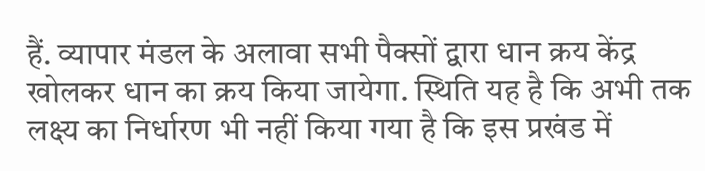हैं. व्यापार मंडल के अलावा सभी पैक्सों द्वारा धान क्रय केंद्र खोलकर धान का क्रय किया जायेगा. स्थिति यह है कि अभी तक लक्ष्य का निर्धारण भी नहीं किया गया है कि इस प्रखंड में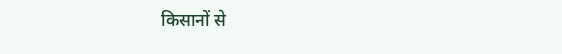किसानों से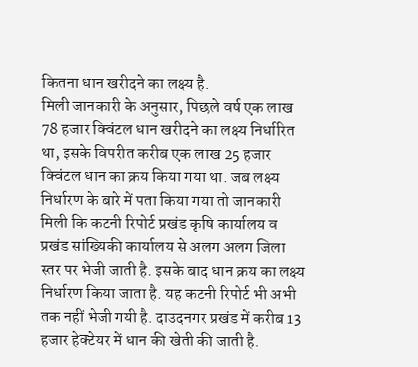कितना धान खरीदने का लक्ष्य है.
मिली जानकारी के अनुसार, पिछले वर्ष एक लाख 78 हजार क्विंटल धान खरीदने का लक्ष्य निर्धारित था, इसके विपरीत करीब एक लाख 25 हजार क्विंटल धान का क्रय किया गया था. जब लक्ष्य निर्धारण के बारे में पता किया गया तो जानकारी मिली कि कटनी रिपोर्ट प्रखंड कृषि कार्यालय व प्रखंड सांख्यिकी कार्यालय से अलग अलग जिला स्तर पर भेजी जाती है. इसके बाद धान क्रय का लक्ष्य निर्धारण किया जाता है. यह कटनी रिपोर्ट भी अभी तक नहीं भेजी गयी है. दाउदनगर प्रखंड में करीब 13 हजार हेक्टेयर में धान की खेती की जाती है.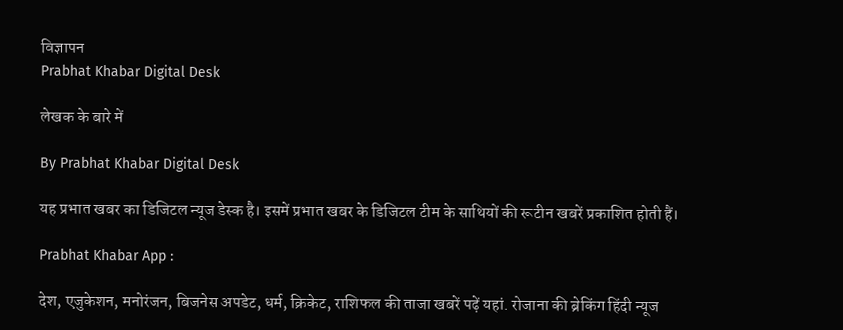विज्ञापन
Prabhat Khabar Digital Desk

लेखक के बारे में

By Prabhat Khabar Digital Desk

यह प्रभात खबर का डिजिटल न्यूज डेस्क है। इसमें प्रभात खबर के डिजिटल टीम के साथियों की रूटीन खबरें प्रकाशित होती हैं।

Prabhat Khabar App :

देश, एजुकेशन, मनोरंजन, बिजनेस अपडेट, धर्म, क्रिकेट, राशिफल की ताजा खबरें पढ़ें यहां. रोजाना की ब्रेकिंग हिंदी न्यूज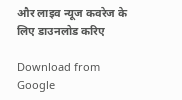और लाइव न्यूज कवरेज के लिए डाउनलोड करिए

Download from Google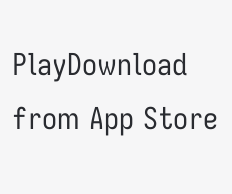PlayDownload from App Store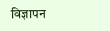विज्ञापन